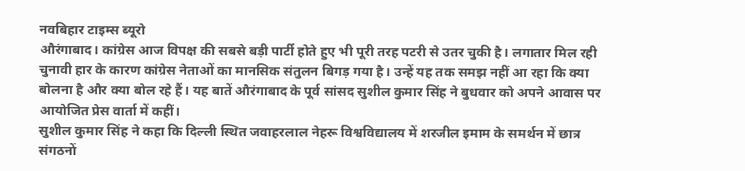नवबिहार टाइम्स ब्यूरो
औरंगाबाद। कांग्रेस आज विपक्ष की सबसे बड़ी पार्टी होते हुए भी पूरी तरह पटरी से उतर चुकी है। लगातार मिल रही चुनावी हार के कारण कांग्रेस नेताओं का मानसिक संतुलन बिगड़ गया है। उन्हें यह तक समझ नहीं आ रहा कि क्या बोलना है और क्या बोल रहे हैं। यह बातें औरंगाबाद के पूर्व सांसद सुशील कुमार सिंह ने बुधवार को अपने आवास पर आयोजित प्रेस वार्ता में कहीं।
सुशील कुमार सिंह ने कहा कि दिल्ली स्थित जवाहरलाल नेहरू विश्वविद्यालय में शरजील इमाम के समर्थन में छात्र संगठनों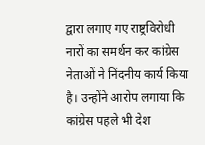द्वारा लगाए गए राष्ट्रविरोधी नारों का समर्थन कर कांग्रेस नेताओं ने निंदनीय कार्य किया है। उन्होंने आरोप लगाया कि कांग्रेस पहले भी देश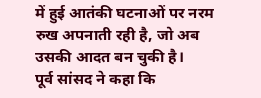में हुई आतंकी घटनाओं पर नरम रुख अपनाती रही है, जो अब उसकी आदत बन चुकी है।
पूर्व सांसद ने कहा कि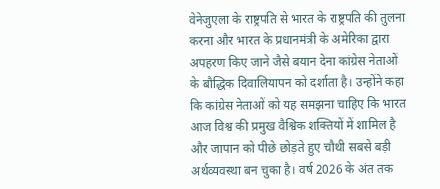वेनेजुएला के राष्ट्रपति से भारत के राष्ट्रपति की तुलना करना और भारत के प्रधानमंत्री के अमेरिका द्वारा अपहरण किए जाने जैसे बयान देना कांग्रेस नेताओं के बौद्धिक दिवालियापन को दर्शाता है। उन्होंने कहा कि कांग्रेस नेताओं को यह समझना चाहिए कि भारत आज विश्व की प्रमुख वैश्विक शक्तियों में शामिल है और जापान को पीछे छोड़ते हुए चौथी सबसे बड़ी अर्थव्यवस्था बन चुका है। वर्ष 2026 के अंत तक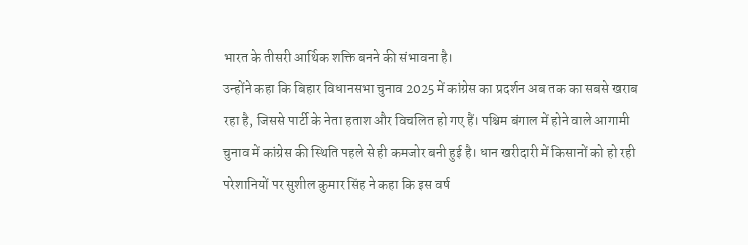भारत के तीसरी आर्थिक शक्ति बनने की संभावना है।
उन्होंने कहा कि बिहार विधानसभा चुनाव 2025 में कांग्रेस का प्रदर्शन अब तक का सबसे खराब रहा है, जिससे पार्टी के नेता हताश और विचलित हो गए हैं। पश्चिम बंगाल में होने वाले आगामी चुनाव में कांग्रेस की स्थिति पहले से ही कमजोर बनी हुई है। धान खरीदारी में किसानों को हो रही परेशानियों पर सुशील कुमार सिंह ने कहा कि इस वर्ष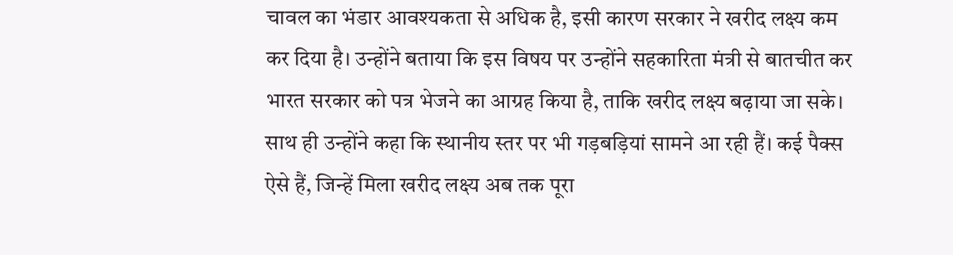चावल का भंडार आवश्यकता से अधिक है, इसी कारण सरकार ने खरीद लक्ष्य कम कर दिया है। उन्होंने बताया कि इस विषय पर उन्होंने सहकारिता मंत्री से बातचीत कर भारत सरकार को पत्र भेजने का आग्रह किया है, ताकि खरीद लक्ष्य बढ़ाया जा सके।
साथ ही उन्होंने कहा कि स्थानीय स्तर पर भी गड़बड़ियां सामने आ रही हैं। कई पैक्स ऐसे हैं, जिन्हें मिला खरीद लक्ष्य अब तक पूरा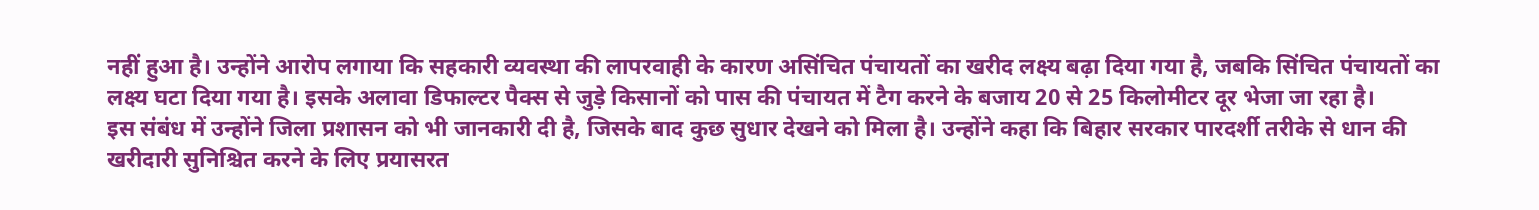नहीं हुआ है। उन्होंने आरोप लगाया कि सहकारी व्यवस्था की लापरवाही के कारण असिंचित पंचायतों का खरीद लक्ष्य बढ़ा दिया गया है, जबकि सिंचित पंचायतों का लक्ष्य घटा दिया गया है। इसके अलावा डिफाल्टर पैक्स से जुड़े किसानों को पास की पंचायत में टैग करने के बजाय 20 से 25 किलोमीटर दूर भेजा जा रहा है।
इस संबंध में उन्होंने जिला प्रशासन को भी जानकारी दी है, जिसके बाद कुछ सुधार देखने को मिला है। उन्होंने कहा कि बिहार सरकार पारदर्शी तरीके से धान की खरीदारी सुनिश्चित करने के लिए प्रयासरत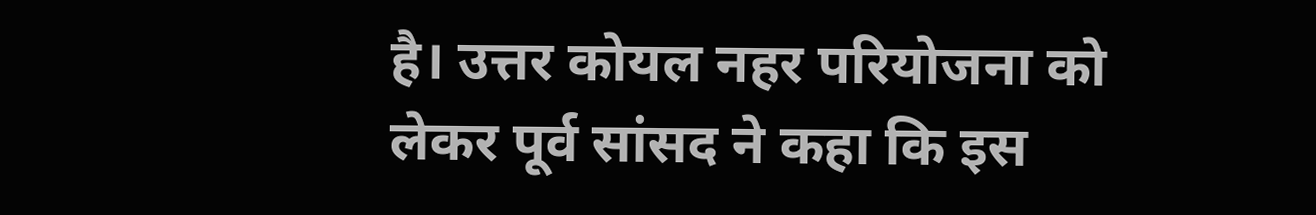है। उत्तर कोयल नहर परियोजना को लेकर पूर्व सांसद ने कहा कि इस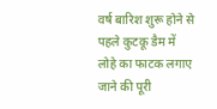वर्ष बारिश शुरू होने से पहले कुटकू डैम में लोहे का फाटक लगाए जाने की पूरी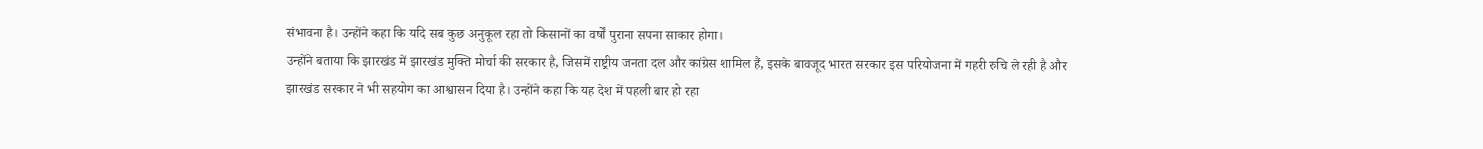संभावना है। उन्होंने कहा कि यदि सब कुछ अनुकूल रहा तो किसानों का वर्षों पुराना सपना साकार होगा।
उन्होंने बताया कि झारखंड में झारखंड मुक्ति मोर्चा की सरकार है, जिसमें राष्ट्रीय जनता दल और कांग्रेस शामिल हैं, इसके बावजूद भारत सरकार इस परियोजना में गहरी रुचि ले रही है और झारखंड सरकार ने भी सहयोग का आश्वासन दिया है। उन्होंने कहा कि यह देश में पहली बार हो रहा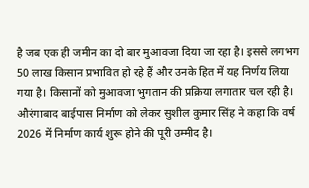है जब एक ही जमीन का दो बार मुआवजा दिया जा रहा है। इससे लगभग 50 लाख किसान प्रभावित हो रहे हैं और उनके हित में यह निर्णय लिया गया है। किसानों को मुआवजा भुगतान की प्रक्रिया लगातार चल रही है।
औरंगाबाद बाईपास निर्माण को लेकर सुशील कुमार सिंह ने कहा कि वर्ष 2026 में निर्माण कार्य शुरू होने की पूरी उम्मीद है।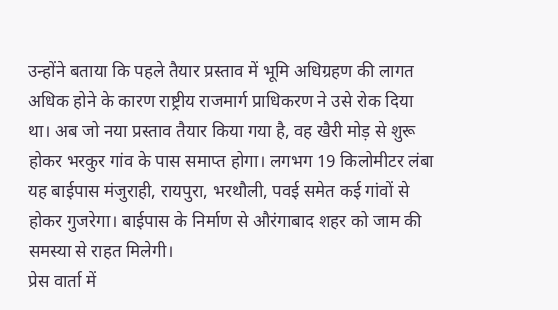उन्होंने बताया कि पहले तैयार प्रस्ताव में भूमि अधिग्रहण की लागत अधिक होने के कारण राष्ट्रीय राजमार्ग प्राधिकरण ने उसे रोक दिया था। अब जो नया प्रस्ताव तैयार किया गया है, वह खैरी मोड़ से शुरू होकर भरकुर गांव के पास समाप्त होगा। लगभग 19 किलोमीटर लंबा यह बाईपास मंजुराही, रायपुरा, भरथौली, पवई समेत कई गांवों से होकर गुजरेगा। बाईपास के निर्माण से औरंगाबाद शहर को जाम की समस्या से राहत मिलेगी।
प्रेस वार्ता में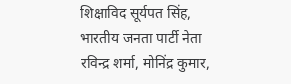शिक्षाविद सूर्यपत सिंह, भारतीय जनता पार्टी नेता रविन्द्र शर्मा, मोनिंद्र कुमार,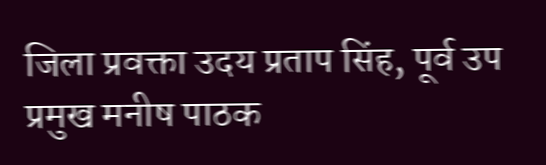जिला प्रवक्ता उदय प्रताप सिंह, पूर्व उप प्रमुख मनीष पाठक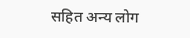सहित अन्य लोग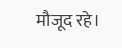मौजूद रहे।